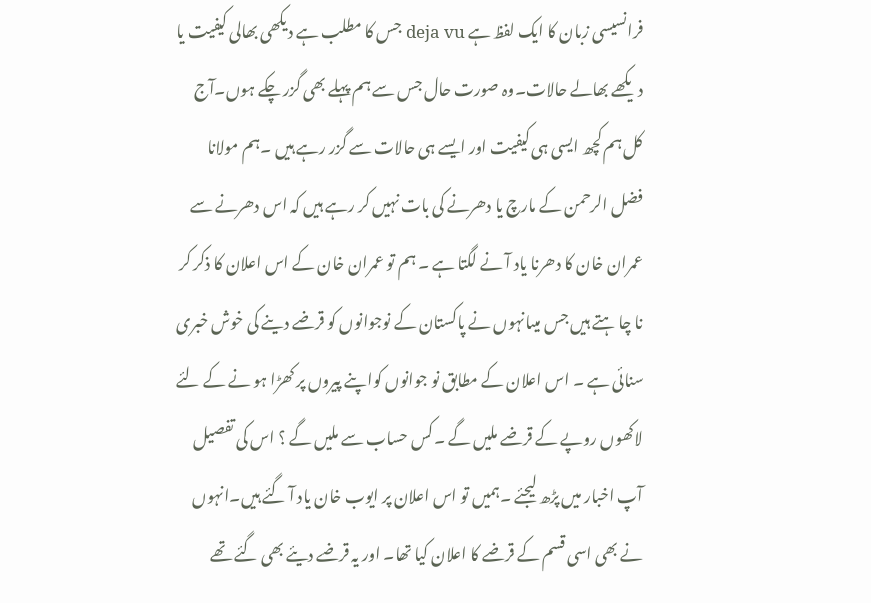فرانسیسی زبان کا ایک لفظ ہے deja vu جس کا مطلب ہے دیکھی بھالی کیفیت یا دیکھے بھالے حالات۔وہ صورت حال جس سے ہم پہلے بھی گزر چکے ہوں۔آج کل ہم کچھ ایسی ہی کیفیت اور ایسے ہی حالات سے گزر رہے ہیں ۔ہم مولانا فضل الرحمن کے مارچ یا دھرنے کی بات نہیں کر رہے ہیں کہ اس دھرنے سے عمران خان کا دھرنا یاد آ نے لگتا ہے ۔ ہم تو عمران خان کے اس اعلان کا ذکر کر نا چا ہتے ہیں جس میںانہوں نے پاکستان کے نوجوانوں کو قرضے دینے کی خوش خبری سنائی ہے ۔ اس اعلان کے مطابق نو جوانوں کواپنے پیروں پر کھڑا ہو نے کے لئے لاکھوں روپے کے قرضے ملیں گے ۔کس حساب سے ملیں گے ؟ اس کی تفصیل آپ اخبار میں پڑھ لیجئے ۔ہمیں تو اس اعلان پر ایوب خان یاد آ گئے ہیں۔انہوں نے بھی اسی قسم کے قرضے کا اعلان کیا تھا۔ اور یہ قرضے دیئے بھی گئے تھے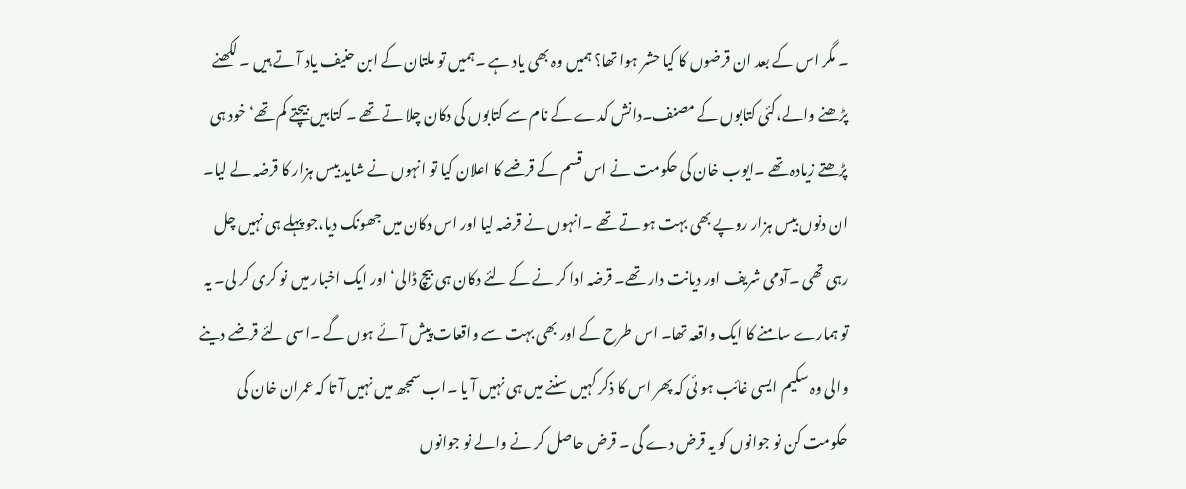۔ مگر اس کے بعد ان قرضوں کا کیا حشر ہوا تھا؟ ہمیں وہ بھی یاد ہے ۔ہمیں تو ملتان کے ابن حنیف یاد آ تے ہیں ۔ لکھنے پڑھنے والے،کئی کتابوں کے مصنف۔دانش کدے کے نام سے کتابوں کی دکان چلا تے تھے ۔ کتابیں بیچتے کم تھے‘ خود ہی پڑھتے زیادہ تھے ۔ایوب خان کی حکومت نے اس قسم کے قرضے کا اعلان کیا تو انہوں نے شاید بیس ہزار کا قرضہ لے لیا۔ ان دنوں بیس ہزار روپے بھی بہت ہو تے تھے ۔انہوں نے قرضہ لیا اور اس دکان میں جھونک دیا،جو پہلے ہی نہیں چل رہی تھی ۔آدمی شریف اور دیانت دار تھے۔ قرضہ ادا کر نے کے لئے دکان ہی بیچ ڈالی‘ اور ایک اخبار میں نو کری کر لی۔ یہ تو ہمارے سامنے کا ایک واقعہ تھا۔ اس طرح کے اور بھی بہت سے واقعات پیش آ ئے ہوں گے ۔اسی لئے قرضے دینے والی وہ سکیم ایسی غائب ہو ئی کہ پھر اس کا ذکر کہیں سننے میں ہی نہیں آ یا ۔اب سمجھ میں نہیں آ تا کہ عمران خان کی حکومت کن نو جوانوں کو یہ قرض دے گی ۔ قرض حاصل کر نے والے نو جوانوں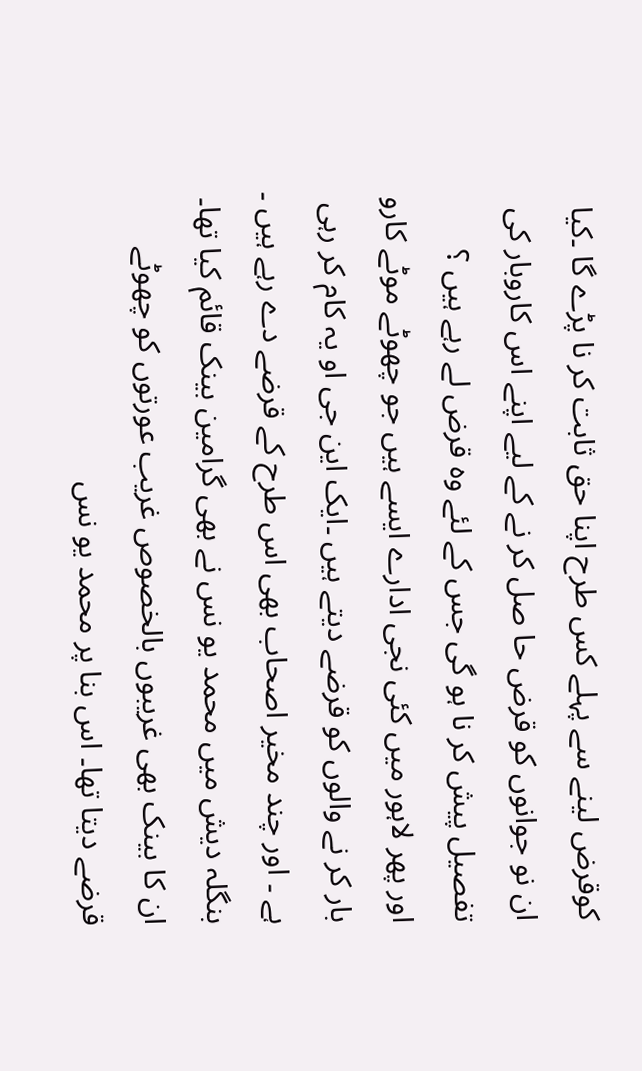کوقرض لینے سے پہلے کس طرح اپنا حق ثابت کر نا پڑے گا ۔کیا ان نو جوانوں کو قرض حا صل کر نے کے لیے اپنے اس کاروبار کی تفصیل پیش کر نا ہو گی جس کے لئے وہ قرض لے رہے ہیں ؟
اور پھر لاہور میں کئی نجی ادارے ایسے ہیں جو چھوٹے موٹے کارو بار کر نے والوں کو قرضے دیتے ہیں ۔ایک این جی او یہ کام کر رہی ہے ۔ اور چند مخیر اصحاب بھی اس طرح کے قرضے دے رہے ہیں ۔ بنگلہ دیش میں محمد یو نس نے بھی گرامین بینک قائم کیا تھا۔ ان کا بینک بھی غریبوں بالخصوص غریب عورتوں کو چھوٹے قرضے دیتا تھا۔ اس بنا پر محمد یو نس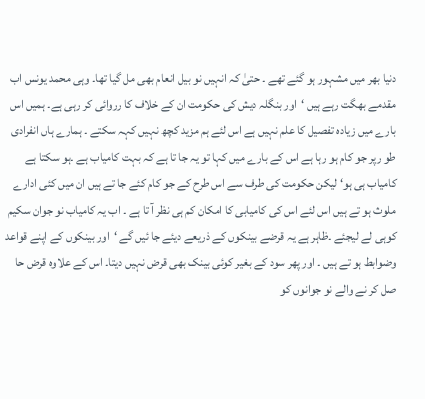دنیا بھر میں مشہور ہو گئے تھے ۔ حتیٰ کہ انہیں نو بیل انعام بھی مل گیا تھا۔ وہی محمد یونس اب مقدمے بھگت رہے ہیں ‘اور بنگلہ دیش کی حکومت ان کے خلاف کا رروائی کر رہی ہے۔ ہمیں اس بارے میں زیادہ تفصیل کا علم نہیں ہے اس لئے ہم مزید کچھ نہیں کہہ سکتے ۔ ہمارے ہاں انفرادی طو رپر جو کام ہو رہا ہے اس کے بارے میں کہا تو یہ جا تا ہے کہ بہت کامیاب ہے ۔ہو سکتا ہے کامیاب ہی ہو‘ لیکن حکومت کی طرف سے اس طرح کے جو کام کئے جا تے ہیں ان میں کئی ادارے ملوث ہو تے ہیں اس لئے اس کی کامیابی کا امکان کم ہی نظر آ تا ہے ۔ اب یہ کامیاب نو جوان سکیم کوہی لے لیجئے ۔ظاہر ہے یہ قرضے بینکوں کے ذریعے دیئے جا ئیں گے ‘اور بینکوں کے اپنے قواعد وضوابط ہو تے ہیں ۔ اور پھر سود کے بغیر کوئی بینک بھی قرض نہیں دیتا۔ اس کے علاوہ قرض حا صل کر نے والے نو جوانوں کو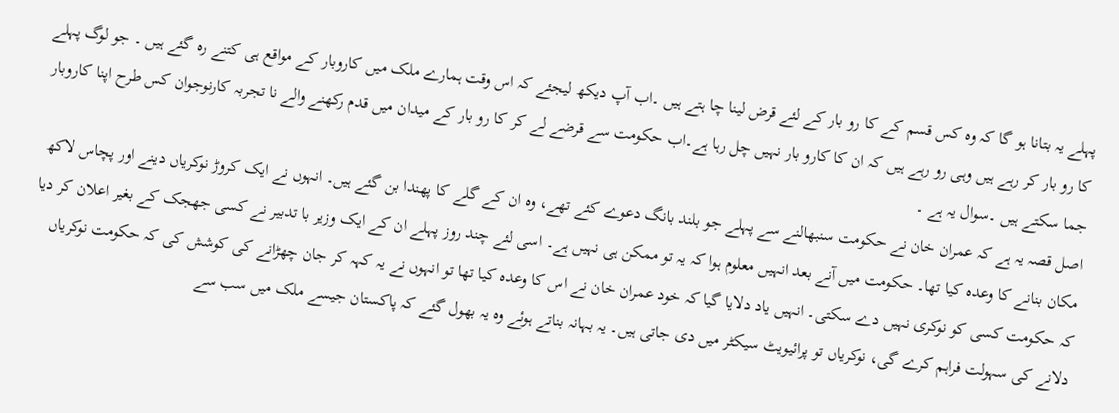پہلے یہ بتانا ہو گا کہ وہ کس قسم کے کا رو بار کے لئے قرض لینا چا ہتے ہیں ۔اب آپ دیکھ لیجئے کہ اس وقت ہمارے ملک میں کاروبار کے مواقع ہی کتنے رہ گئے ہیں ۔ جو لوگ پہلے کا رو بار کر رہے ہیں وہی رو رہے ہیں کہ ان کا کارو بار نہیں چل رہا ہے۔اب حکومت سے قرضے لے کر کا رو بار کے میدان میں قدم رکھنے والے نا تجربہ کارنوجوان کس طرح اپنا کاروبار جما سکتے ہیں ۔سوال یہ ہے ۔
اصل قصہ یہ ہے کہ عمران خان نے حکومت سنبھالنے سے پہلے جو بلند بانگ دعوے کئے تھے، وہ ان کے گلے کا پھندا بن گئے ہیں۔ انہوں نے ایک کروڑ نوکریاں دینے اور پچاس لاکھ مکان بنانے کا وعدہ کیا تھا۔ حکومت میں آنے بعد انہیں معلوم ہوا کہ یہ تو ممکن ہی نہیں ہے۔ اسی لئے چند روز پہلے ان کے ایک وزیر با تدبیر نے کسی جھجک کے بغیر اعلان کر دیا کہ حکومت کسی کو نوکری نہیں دے سکتی۔ انہیں یاد دلایا گیا کہ خود عمران خان نے اس کا وعدہ کیا تھا تو انہوں نے یہ کہہ کر جان چھڑانے کی کوشش کی کہ حکومت نوکریاں دلانے کی سہولت فراہم کرے گی، نوکریاں تو پرائیویٹ سیکٹر میں دی جاتی ہیں۔ یہ بہانہ بناتے ہوئے وہ یہ بھول گئے کہ پاکستان جیسے ملک میں سب سے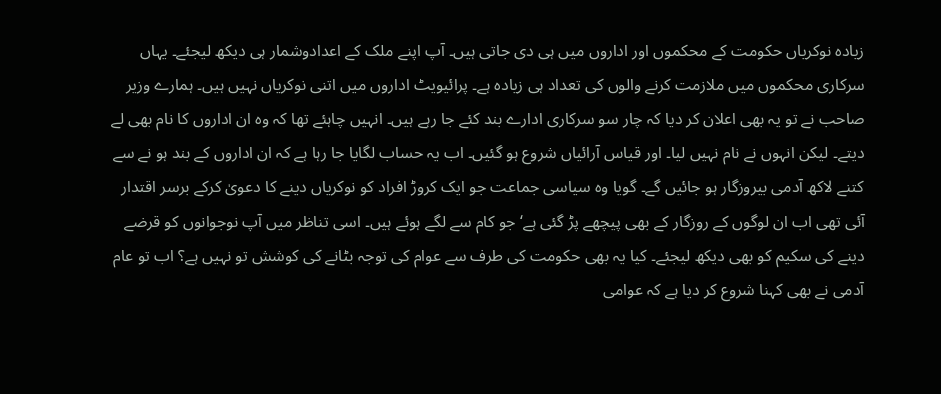زیادہ نوکریاں حکومت کے محکموں اور اداروں میں ہی دی جاتی ہیں۔ آپ اپنے ملک کے اعدادوشمار ہی دیکھ لیجئے۔ یہاں سرکاری محکموں میں ملازمت کرنے والوں کی تعداد ہی زیادہ ہے۔ پرائیویٹ اداروں میں اتنی نوکریاں نہیں ہیں۔ ہمارے وزیر صاحب نے تو یہ بھی اعلان کر دیا کہ چار سو سرکاری ادارے بند کئے جا رہے ہیں۔ انہیں چاہئے تھا کہ وہ ان اداروں کا نام بھی لے دیتے۔ لیکن انہوں نے نام نہیں لیا۔ اور قیاس آرائیاں شروع ہو گئیں۔ اب یہ حساب لگایا جا رہا ہے کہ ان اداروں کے بند ہو نے سے کتنے لاکھ آدمی بیروزگار ہو جائیں گے۔ گویا وہ سیاسی جماعت جو ایک کروڑ افراد کو نوکریاں دینے کا دعویٰ کرکے برسر اقتدار آئی تھی اب ان لوگوں کے روزگار کے بھی پیچھے پڑ گئی ہے‘ جو کام سے لگے ہوئے ہیں۔ اسی تناظر میں آپ نوجوانوں کو قرضے دینے کی سکیم کو بھی دیکھ لیجئے۔ کیا یہ بھی حکومت کی طرف سے عوام کی توجہ بٹانے کی کوشش تو نہیں ہے؟ اب تو عام آدمی نے بھی کہنا شروع کر دیا ہے کہ عوامی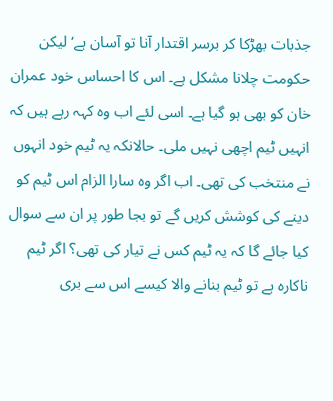جذبات بھڑکا کر برسر اقتدار آنا تو آسان ہے‘ لیکن حکومت چلانا مشکل ہے۔ اس کا احساس خود عمران خان کو بھی ہو گیا ہے۔ اسی لئے اب وہ کہہ رہے ہیں کہ انہیں ٹیم اچھی نہیں ملی۔ حالانکہ یہ ٹیم خود انہوں نے منتخب کی تھی۔ اب اگر وہ سارا الزام اس ٹیم کو دینے کی کوشش کریں گے تو بجا طور پر ان سے سوال کیا جائے گا کہ یہ ٹیم کس نے تیار کی تھی؟ اگر ٹیم ناکارہ ہے تو ٹیم بنانے والا کیسے اس سے بری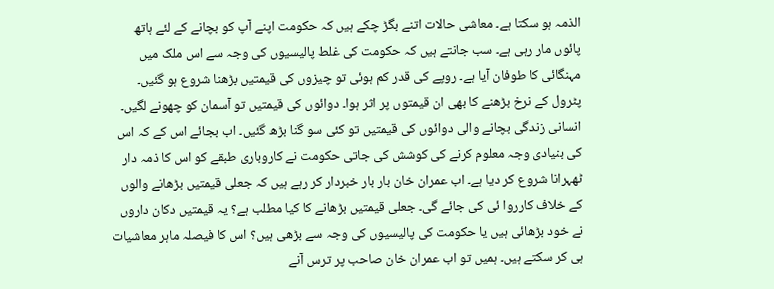الذمہ ہو سکتا ہے۔ معاشی حالات اتنے بگڑ چکے ہیں کہ حکومت اپنے آپ کو بچانے کے لئے ہاتھ پائوں مار رہی ہے۔ سب جانتے ہیں کہ حکومت کی غلط پالیسیوں کی وجہ سے اس ملک میں مہنگائی کا طوفان آیا ہے۔ روپے کی قدر کم ہوئی تو چیزوں کی قیمتیں بڑھنا شروع ہو گئیں۔ پٹرول کے نرخ بڑھنے کا بھی ان قیمتوں پر اثر ہوا۔ دوائوں کی قیمتیں تو آسمان کو چھونے لگیں۔ انسانی زندگی بچانے والی دوائوں کی قیمتیں تو کئی سو گنا بڑھ گئیں۔ اب بجائے اس کے کہ اس کی بنیادی وجہ معلوم کرنے کی کوشش کی جاتی حکومت نے کاروباری طبقے کو اس کا ذمہ دار ٹھہرانا شروع کر دیا ہے۔ اب عمران خان بار بار خبردار کر رہے ہیں کہ جعلی قیمتیں بڑھانے والوں کے خلاف کارروا ئی کی جائے گی۔ جعلی قیمتیں بڑھانے کا کیا مطلب ہے؟ یہ قیمتیں دکان داروں نے خود بڑھائی ہیں یا حکومت کی پالیسیوں کی وجہ سے بڑھی ہیں؟ اس کا فیصلہ ماہر معاشیات ہی کر سکتے ہیں۔ ہمیں تو اب عمران خان صاحب پر ترس آنے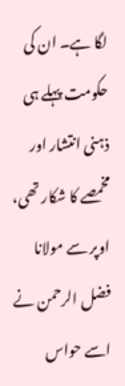لگا ہے۔ ان کی حکومت پہلے ہی ذہنی انتشار اور مخمصے کا شکار تھی، اوپر سے مولانا فضل الرحمن نے اسے حواس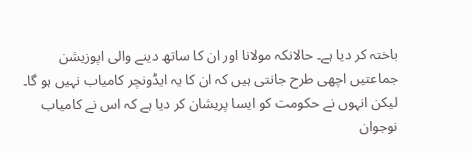باختہ کر دیا ہے۔ حالانکہ مولانا اور ان کا ساتھ دینے والی اپوزیشن جماعتیں اچھی طرح جانتی ہیں کہ ان کا یہ ایڈونچر کامیاب نہیں ہو گا۔ لیکن انہوں نے حکومت کو ایسا پریشان کر دیا ہے کہ اس نے کامیاب نوجوان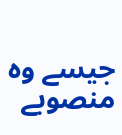جیسے وہ منصوبے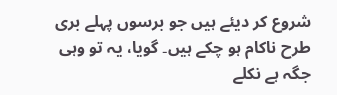شروع کر دیئے ہیں جو برسوں پہلے بری طرح ناکام ہو چکے ہیں۔ گویا، یہ تو وہی جگہ ہے نکلے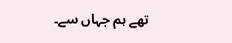تھے ہم جہاں سے۔